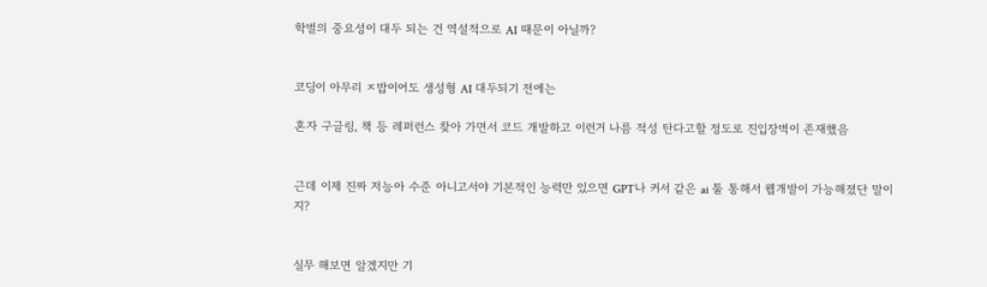학벌의 중요성이 대두 되는 건 역설적으로 AI 때문이 아닐까?


코딩이 아무리 ㅈ밥이어도 생성형 AI 대두되기 전에는

혼자 구글링, 책 등 레퍼런스 찾아 가면서 코드 개발하고 이런거 나름 적성 탄다고할 정도로 진입장벽이 존재했음


근데 이제 진짜 저능아 수준 아니고서야 기본적인 능력만 있으면 GPT나 커서 같은 ai 툴 통해서 웹개발이 가능해졌단 말이지?


실무 해보면 알겠지만 기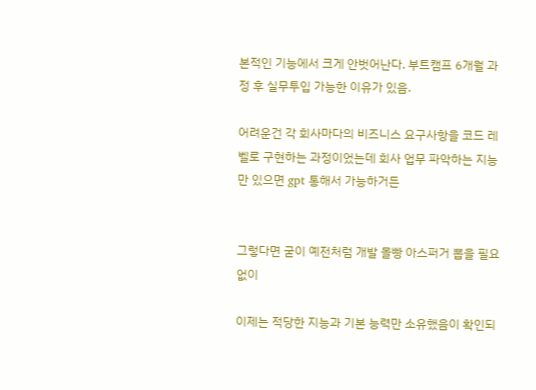본적인 기능에서 크게 안벗어난다. 부트캠프 6개월 과정 후 실무투입 가능한 이유가 있음.

어려운건 각 회사마다의 비즈니스 요구사항을 코드 레벨로 구현하는 과정이었는데 회사 업무 파악하는 지능만 있으면 gpt 통해서 가능하거든


그렇다면 굳이 예전처럼 개발 몰빵 아스퍼거 뽑을 필요 없이

이제는 적당한 지능과 기본 능력만 소유했음이 확인되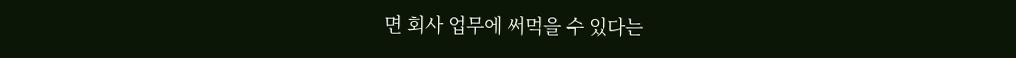면 회사 업무에 써먹을 수 있다는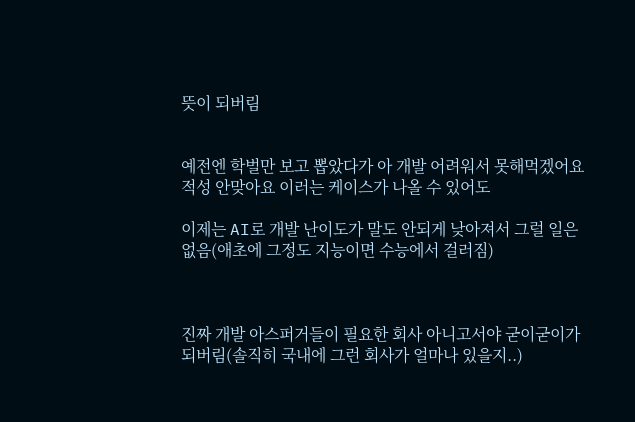뜻이 되버림


예전엔 학벌만 보고 뽑았다가 아 개발 어려워서 못해먹겠어요 적성 안맞아요 이러는 케이스가 나올 수 있어도

이제는 AI로 개발 난이도가 말도 안되게 낮아져서 그럴 일은 없음(애초에 그정도 지능이면 수능에서 걸러짐)



진짜 개발 아스퍼거들이 필요한 회사 아니고서야 굳이굳이가 되버림(솔직히 국내에 그런 회사가 얼마나 있을지..)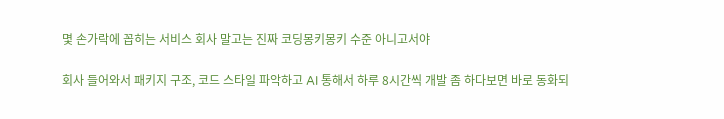몇 손가락에 꼽히는 서비스 회사 말고는 진짜 코딩몽키몽키 수준 아니고서야

회사 들어와서 패키지 구조, 코드 스타일 파악하고 AI 통해서 하루 8시간씩 개발 좀 하다보면 바로 동화되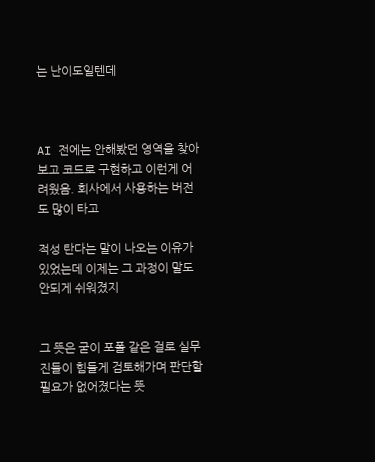는 난이도일텐데



AI 전에는 안해봤던 영역을 찾아보고 코드로 구현하고 이런게 어려웠음. 회사에서 사용하는 버전도 많이 타고

적성 탄다는 말이 나오는 이유가 있었는데 이제는 그 과정이 말도 안되게 쉬워졌지


그 뜻은 굳이 포폴 같은 걸로 실무진들이 힘들게 검토해가며 판단할 필요가 없어졌다는 뜻